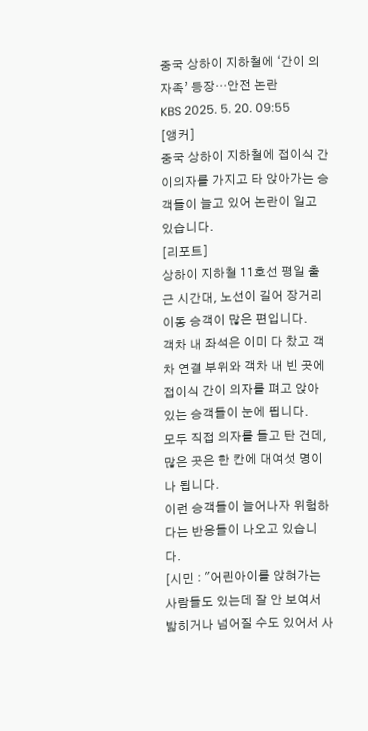중국 상하이 지하철에 ‘간이 의자족’ 등장…안전 논란
KBS 2025. 5. 20. 09:55
[앵커]
중국 상하이 지하철에 접이식 간이의자를 가지고 타 앉아가는 승객들이 늘고 있어 논란이 일고 있습니다.
[리포트]
상하이 지하철 11호선 평일 출근 시간대, 노선이 길어 장거리 이동 승객이 많은 편입니다.
객차 내 좌석은 이미 다 찼고 객차 연결 부위와 객차 내 빈 곳에 접이식 간이 의자를 펴고 앉아 있는 승객들이 눈에 띕니다.
모두 직접 의자를 들고 탄 건데, 많은 곳은 한 칸에 대여섯 명이나 됩니다.
이런 승객들이 늘어나자 위험하다는 반응들이 나오고 있습니다.
[시민 : "어린아이를 앉혀가는 사람들도 있는데 잘 안 보여서 밟히거나 넘어질 수도 있어서 사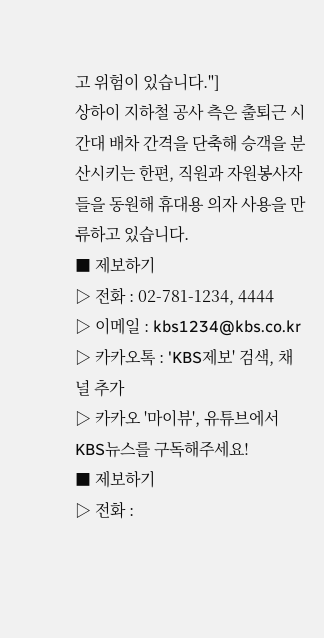고 위험이 있습니다."]
상하이 지하철 공사 측은 출퇴근 시간대 배차 간격을 단축해 승객을 분산시키는 한편, 직원과 자원봉사자들을 동원해 휴대용 의자 사용을 만류하고 있습니다.
■ 제보하기
▷ 전화 : 02-781-1234, 4444
▷ 이메일 : kbs1234@kbs.co.kr
▷ 카카오톡 : 'KBS제보' 검색, 채널 추가
▷ 카카오 '마이뷰', 유튜브에서 KBS뉴스를 구독해주세요!
■ 제보하기
▷ 전화 :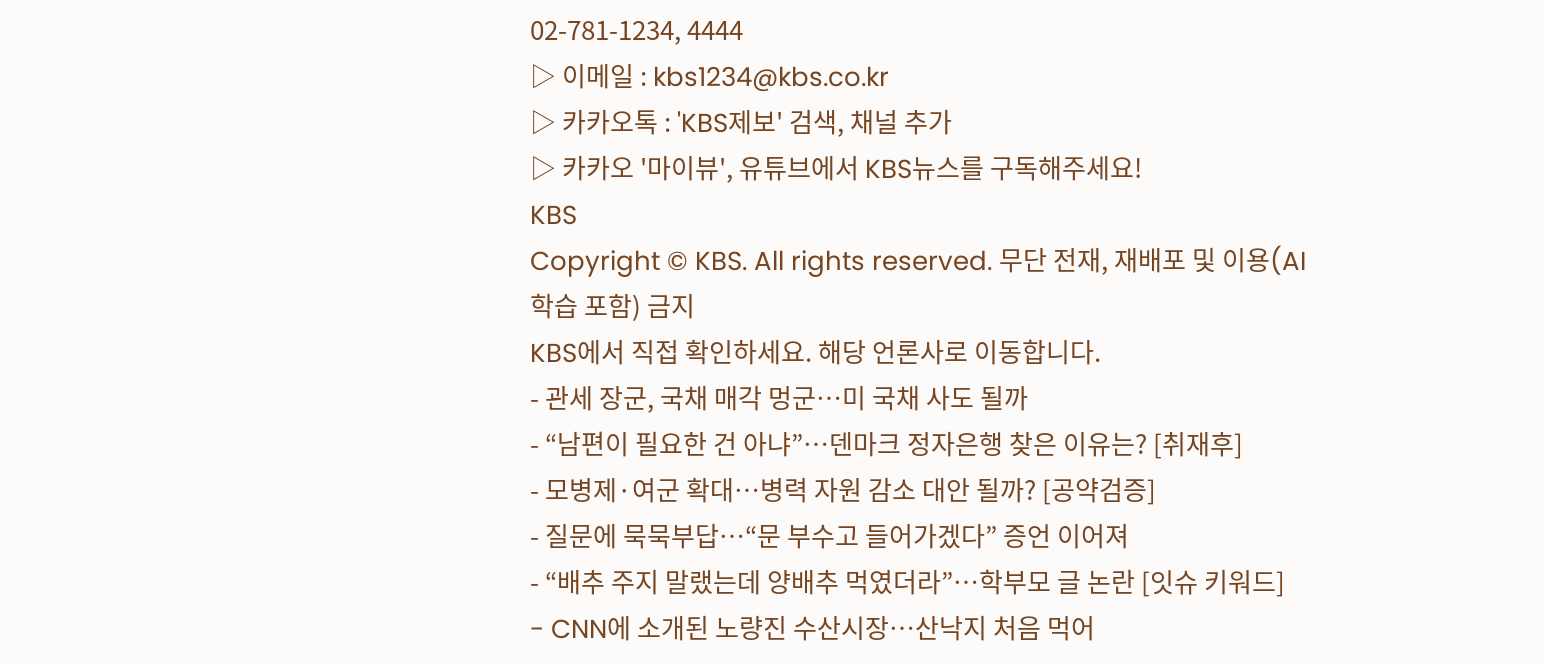02-781-1234, 4444
▷ 이메일 : kbs1234@kbs.co.kr
▷ 카카오톡 : 'KBS제보' 검색, 채널 추가
▷ 카카오 '마이뷰', 유튜브에서 KBS뉴스를 구독해주세요!
KBS
Copyright © KBS. All rights reserved. 무단 전재, 재배포 및 이용(AI 학습 포함) 금지
KBS에서 직접 확인하세요. 해당 언론사로 이동합니다.
- 관세 장군, 국채 매각 멍군…미 국채 사도 될까
- “남편이 필요한 건 아냐”…덴마크 정자은행 찾은 이유는? [취재후]
- 모병제·여군 확대…병력 자원 감소 대안 될까? [공약검증]
- 질문에 묵묵부답…“문 부수고 들어가겠다” 증언 이어져
- “배추 주지 말랬는데 양배추 먹였더라”…학부모 글 논란 [잇슈 키워드]
- CNN에 소개된 노량진 수산시장…산낙지 처음 먹어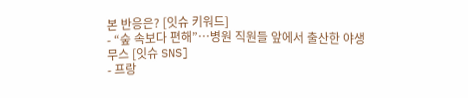본 반응은? [잇슈 키워드]
- “숲 속보다 편해”…병원 직원들 앞에서 출산한 야생 무스 [잇슈 SNS]
- 프랑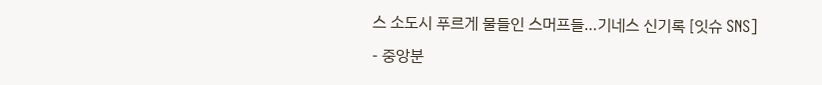스 소도시 푸르게 물들인 스머프들…기네스 신기록 [잇슈 SNS]
- 중앙분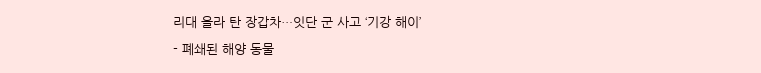리대 올라 탄 장갑차…잇단 군 사고 ‘기강 해이’
- 폐쇄된 해양 동물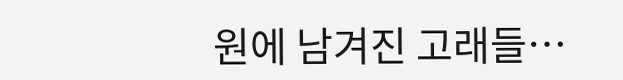원에 남겨진 고래들…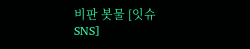비판 봇물 [잇슈 SNS]